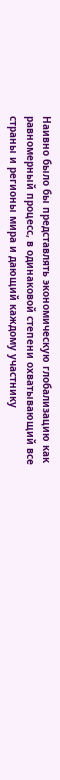Наивно было бы представлять экономическую глобализацию как равномерный процесс, в одинаковой степени охватывающий все страны и регионы мира и дающий каждому участнику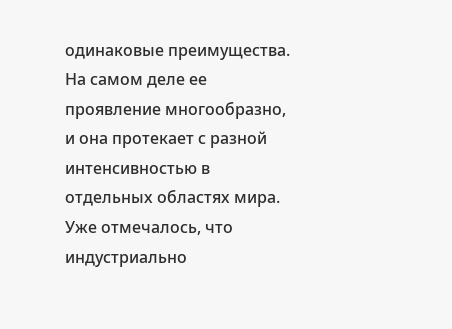одинаковые преимущества. На самом деле ее проявление многообразно, и она протекает с разной интенсивностью в отдельных областях мира. Уже отмечалось, что индустриально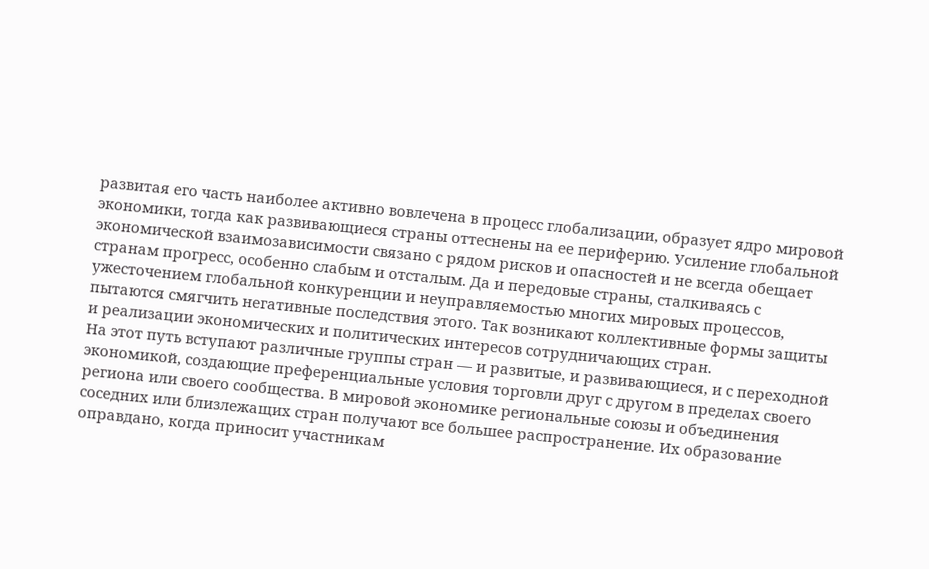развитая его часть наиболее активно вовлечена в процесс глобализации, образует ядро мировой экономики, тогда как развивающиеся страны оттеснены на ее периферию. Усиление глобальной экономической взаимозависимости связано с рядом рисков и опасностей и не всегда обещает странам прогресс, особенно слабым и отсталым. Да и передовые страны, сталкиваясь с ужесточением глобальной конкуренции и неуправляемостью многих мировых процессов, пытаются смягчить негативные последствия этого. Так возникают коллективные формы защиты и реализации экономических и политических интересов сотрудничающих стран.
На этот путь вступают различные группы стран — и развитые, и развивающиеся, и с переходной экономикой, создающие преференциальные условия торговли друг с другом в пределах своего региона или своего сообщества. В мировой экономике региональные союзы и объединения соседних или близлежащих стран получают все большее распространение. Их образование оправдано, когда приносит участникам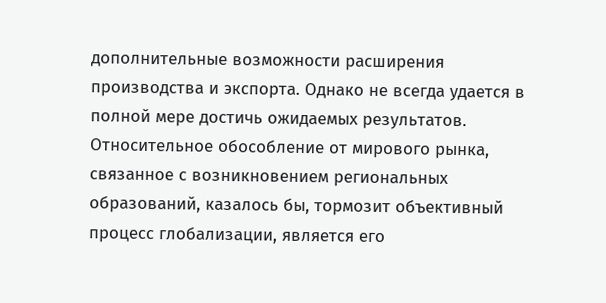дополнительные возможности расширения производства и экспорта. Однако не всегда удается в полной мере достичь ожидаемых результатов.
Относительное обособление от мирового рынка, связанное с возникновением региональных образований, казалось бы, тормозит объективный процесс глобализации, является его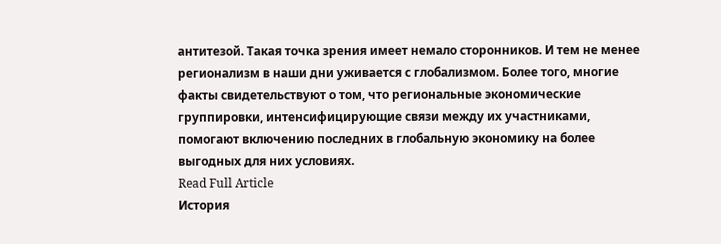антитезой. Такая точка зрения имеет немало сторонников. И тем не менее регионализм в наши дни уживается с глобализмом. Более того, многие факты свидетельствуют о том, что региональные экономические группировки, интенсифицирующие связи между их участниками, помогают включению последних в глобальную экономику на более выгодных для них условиях.
Read Full Article
История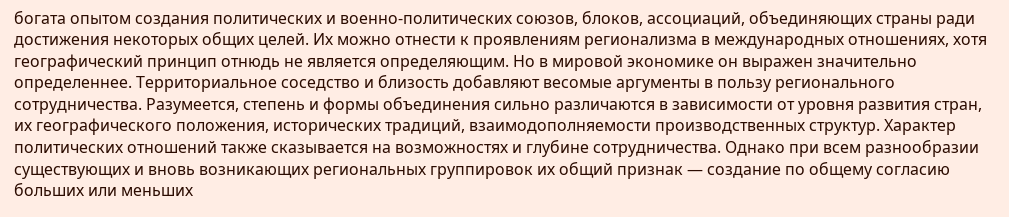богата опытом создания политических и военно-политических союзов, блоков, ассоциаций, объединяющих страны ради достижения некоторых общих целей. Их можно отнести к проявлениям регионализма в международных отношениях, хотя географический принцип отнюдь не является определяющим. Но в мировой экономике он выражен значительно определеннее. Территориальное соседство и близость добавляют весомые аргументы в пользу регионального сотрудничества. Разумеется, степень и формы объединения сильно различаются в зависимости от уровня развития стран, их географического положения, исторических традиций, взаимодополняемости производственных структур. Характер политических отношений также сказывается на возможностях и глубине сотрудничества. Однако при всем разнообразии существующих и вновь возникающих региональных группировок их общий признак — создание по общему согласию больших или меньших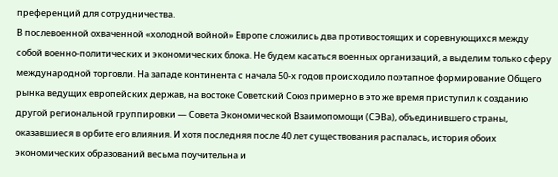преференций для сотрудничества.
В послевоенной охваченной «холодной войной» Европе сложились два противостоящих и соревнующихся между собой военно-политических и экономических блока. Не будем касаться военных организаций, а выделим только сферу международной торговли. На западе континента с начала 50-х годов происходило поэтапное формирование Общего рынка ведущих европейских держав, на востоке Советский Союз примерно в это же время приступил к созданию другой региональной группировки — Совета Экономической Взаимопомощи (СЭВа), объединившего страны, оказавшиеся в орбите его влияния. И хотя последняя после 40 лет существования распалась, история обоих экономических образований весьма поучительна и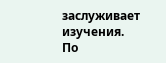заслуживает изучения.
По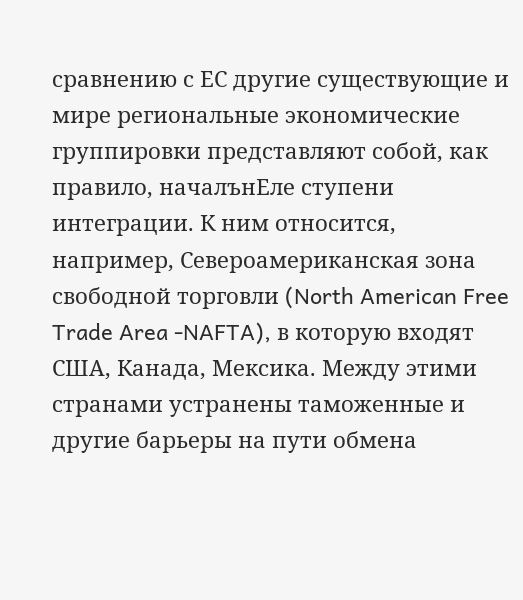сравнению с ЕС другие существующие и мире региональные экономические группировки представляют собой, как правило, началънЕле ступени интеграции. К ним относится, например, Североамериканская зона свободной торговли (North American Free Trade Area -NAFTA), в которую входят США, Канада, Мексика. Между этими странами устранены таможенные и другие барьеры на пути обмена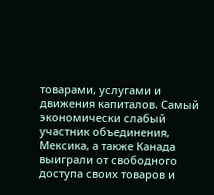товарами, услугами и движения капиталов. Самый экономически слабый участник объединения, Мексика, а также Канада выиграли от свободного доступа своих товаров и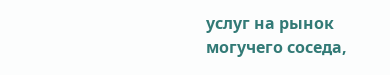услуг на рынок могучего соседа,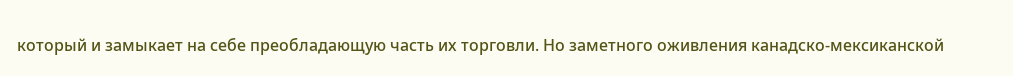который и замыкает на себе преобладающую часть их торговли. Но заметного оживления канадско-мексиканской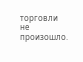торговли не произошло.